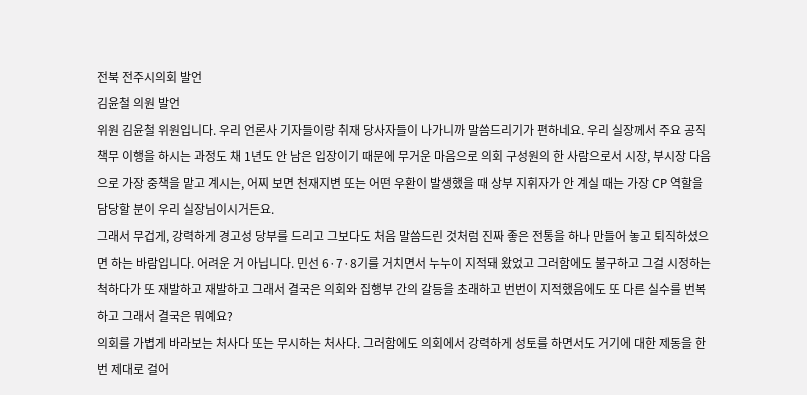전북 전주시의회 발언
김윤철 의원 발언
위원 김윤철 위원입니다. 우리 언론사 기자들이랑 취재 당사자들이 나가니까 말씀드리기가 편하네요. 우리 실장께서 주요 공직 책무 이행을 하시는 과정도 채 1년도 안 남은 입장이기 때문에 무거운 마음으로 의회 구성원의 한 사람으로서 시장, 부시장 다음으로 가장 중책을 맡고 계시는, 어찌 보면 천재지변 또는 어떤 우환이 발생했을 때 상부 지휘자가 안 계실 때는 가장 CP 역할을 담당할 분이 우리 실장님이시거든요.
그래서 무겁게, 강력하게 경고성 당부를 드리고 그보다도 처음 말씀드린 것처럼 진짜 좋은 전통을 하나 만들어 놓고 퇴직하셨으면 하는 바람입니다. 어려운 거 아닙니다. 민선 6·7·8기를 거치면서 누누이 지적돼 왔었고 그러함에도 불구하고 그걸 시정하는 척하다가 또 재발하고 재발하고 그래서 결국은 의회와 집행부 간의 갈등을 초래하고 번번이 지적했음에도 또 다른 실수를 번복하고 그래서 결국은 뭐예요?
의회를 가볍게 바라보는 처사다 또는 무시하는 처사다. 그러함에도 의회에서 강력하게 성토를 하면서도 거기에 대한 제동을 한번 제대로 걸어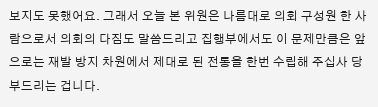보지도 못했어요. 그래서 오늘 본 위원은 나름대로 의회 구성원 한 사람으로서 의회의 다짐도 말씀드리고 집행부에서도 이 문제만큼은 앞으로는 재발 방지 차원에서 제대로 된 전통을 한번 수립해 주십사 당부드리는 겁니다.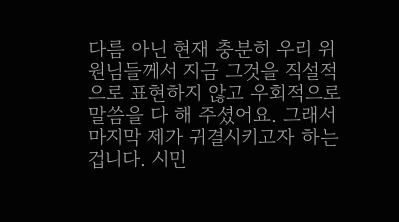다름 아닌 현재 충분히 우리 위원님들께서 지금 그것을 직설적으로 표현하지 않고 우회적으로 말씀을 다 해 주셨어요. 그래서 마지막 제가 귀결시키고자 하는 겁니다. 시민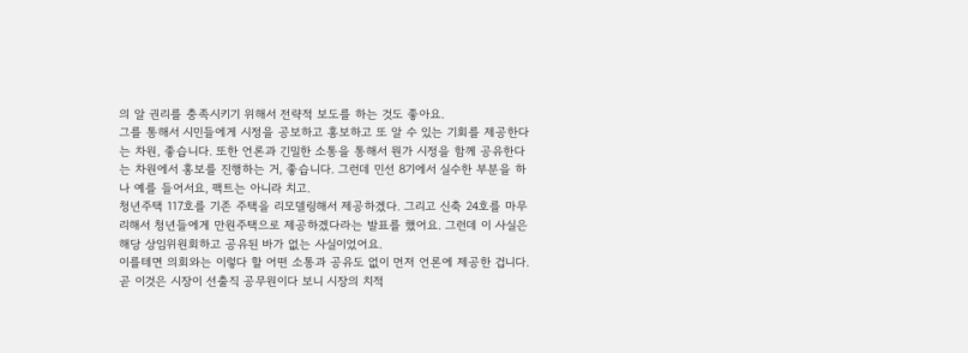의 알 권리를 충족시키기 위해서 전략적 보도를 하는 것도 좋아요.
그를 통해서 시민들에게 시정을 공보하고 홍보하고 또 알 수 있는 기회를 제공한다는 차원, 좋습니다. 또한 언론과 긴밀한 소통을 통해서 뭔가 시정을 함께 공유한다는 차원에서 홍보를 진행하는 거, 좋습니다. 그런데 민선 8기에서 실수한 부분을 하나 예를 들어서요, 팩트는 아니라 치고.
청년주택 117호를 기존 주택을 리모델링해서 제공하겠다. 그리고 신축 24호를 마무리해서 청년들에게 만원주택으로 제공하겠다라는 발표를 했어요. 그런데 이 사실은 해당 상임위원회하고 공유된 바가 없는 사실이었어요.
이를테면 의회와는 이렇다 할 어떤 소통과 공유도 없이 먼저 언론에 제공한 겁니다. 곧 이것은 시장이 선출직 공무원이다 보니 시장의 치적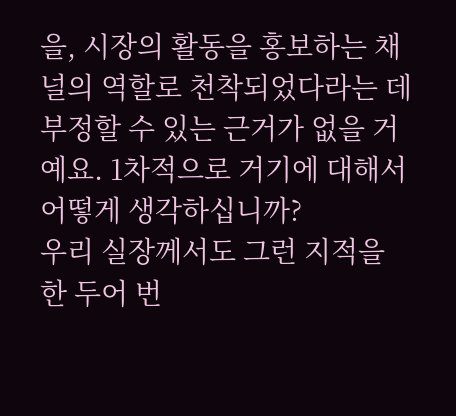을, 시장의 활동을 홍보하는 채널의 역할로 천착되었다라는 데 부정할 수 있는 근거가 없을 거예요. 1차적으로 거기에 대해서 어떻게 생각하십니까?
우리 실장께서도 그런 지적을 한 두어 번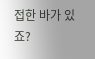접한 바가 있죠?